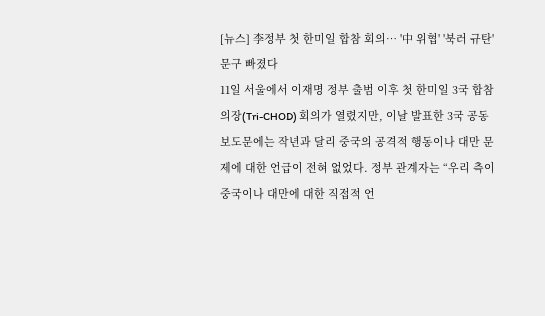[뉴스] 李정부 첫 한미일 합참 회의… '中 위협' '북러 규탄' 문구 빠졌다
11일 서울에서 이재명 정부 출범 이후 첫 한미일 3국 합참의장(Tri-CHOD) 회의가 열렸지만, 이날 발표한 3국 공동 보도문에는 작년과 달리 중국의 공격적 행동이나 대만 문제에 대한 언급이 전혀 없었다. 정부 관계자는 “우리 측이 중국이나 대만에 대한 직접적 언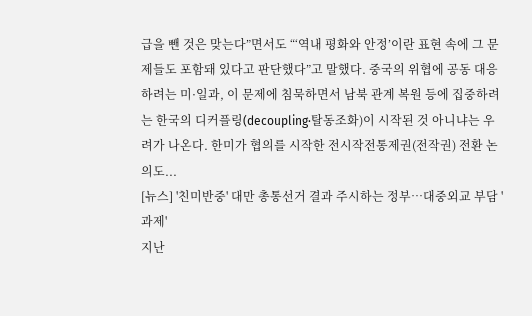급을 뺀 것은 맞는다”면서도 “‘역내 평화와 안정’이란 표현 속에 그 문제들도 포함돼 있다고 판단했다”고 말했다. 중국의 위협에 공동 대응하려는 미·일과, 이 문제에 침묵하면서 남북 관계 복원 등에 집중하려는 한국의 디커플링(decoupling·탈동조화)이 시작된 것 아니냐는 우려가 나온다. 한미가 협의를 시작한 전시작전통제권(전작권) 전환 논의도...
[뉴스] '친미반중' 대만 총통선거 결과 주시하는 정부…대중외교 부담 '과제'
지난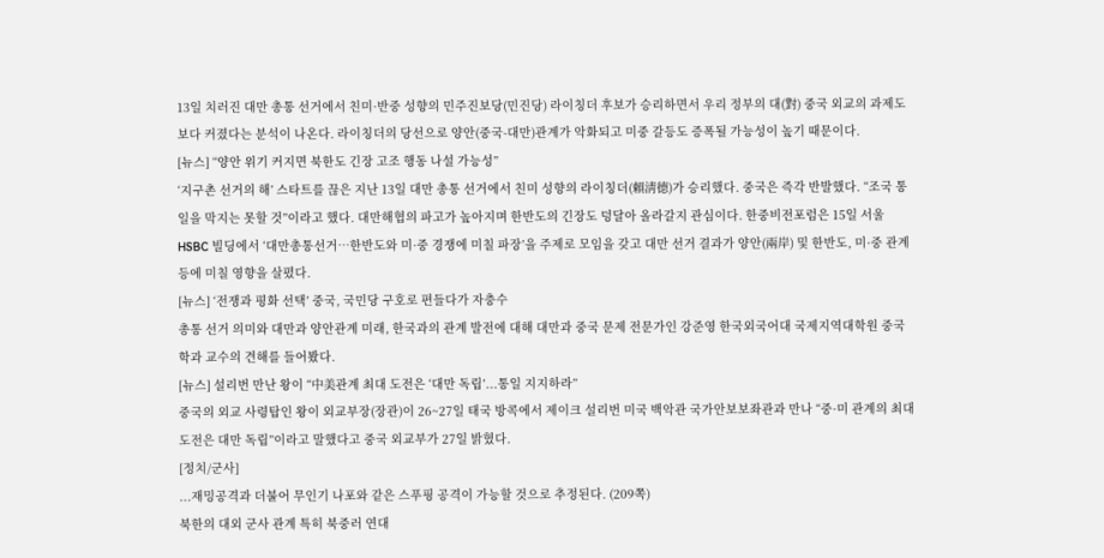13일 치러진 대만 총통 선거에서 친미·반중 성향의 민주진보당(민진당) 라이칭더 후보가 승리하면서 우리 정부의 대(對) 중국 외교의 과제도 보다 커졌다는 분석이 나온다. 라이칭더의 당선으로 양안(중국-대만)관계가 악화되고 미중 갈등도 증폭될 가능성이 높기 때문이다.
[뉴스] “양안 위기 커지면 북한도 긴장 고조 행동 나설 가능성”
‘지구촌 선거의 해’ 스타트를 끊은 지난 13일 대만 총통 선거에서 친미 성향의 라이칭더(賴淸德)가 승리했다. 중국은 즉각 반발했다. “조국 통일을 막지는 못할 것”이라고 했다. 대만해협의 파고가 높아지며 한반도의 긴장도 덩달아 올라갈지 관심이다. 한중비전포럼은 15일 서울 HSBC 빌딩에서 ‘대만총통선거…한반도와 미·중 경쟁에 미칠 파장’을 주제로 모임을 갖고 대만 선거 결과가 양안(兩岸) 및 한반도, 미·중 관계 등에 미칠 영향을 살폈다.
[뉴스] ‘전쟁과 평화 선택’ 중국, 국민당 구호로 편들다가 자충수
총통 선거 의미와 대만과 양안관계 미래, 한국과의 관계 발전에 대해 대만과 중국 문제 전문가인 강준영 한국외국어대 국제지역대학원 중국학과 교수의 견해를 들어봤다.
[뉴스] 설리번 만난 왕이 “中美관계 최대 도전은 ‘대만 독립’...통일 지지하라”
중국의 외교 사령탑인 왕이 외교부장(장관)이 26~27일 태국 방콕에서 제이크 설리번 미국 백악관 국가안보보좌관과 만나 “중·미 관계의 최대 도전은 대만 독립”이라고 말했다고 중국 외교부가 27일 밝혔다.
[정치/군사]
...재밍공격과 더불어 무인기 나포와 같은 스푸핑 공격이 가능할 것으로 추정된다. (209쪽)
북한의 대외 군사 관계 특히 북중러 연대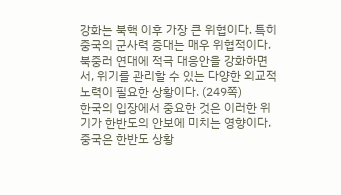강화는 북핵 이후 가장 큰 위협이다. 특히 중국의 군사력 증대는 매우 위협적이다. 북중러 연대에 적극 대응안을 강화하면서, 위기를 관리할 수 있는 다양한 외교적 노력이 필요한 상황이다. (249쪽)
한국의 입장에서 중요한 것은 이러한 위기가 한반도의 안보에 미치는 영향이다. 중국은 한반도 상황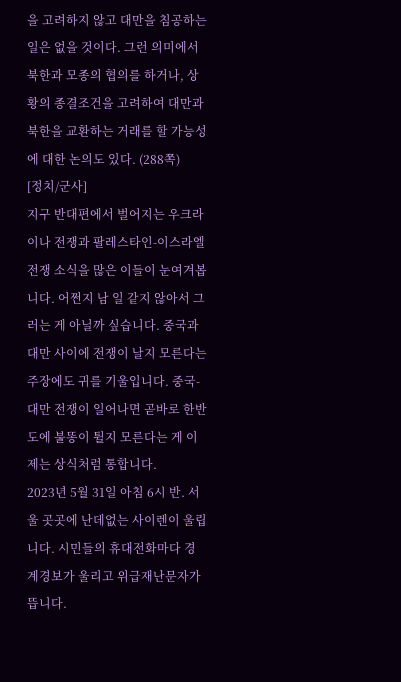을 고려하지 않고 대만을 침공하는 일은 없을 것이다. 그런 의미에서 북한과 모종의 협의를 하거나, 상황의 종결조건을 고려하여 대만과 북한을 교환하는 거래를 할 가능성에 대한 논의도 있다. (288쪽)
[정치/군사]
지구 반대편에서 벌어지는 우크라이나 전쟁과 팔레스타인-이스라엘 전쟁 소식을 많은 이들이 눈여겨봅니다. 어쩐지 남 일 같지 않아서 그러는 게 아닐까 싶습니다. 중국과 대만 사이에 전쟁이 날지 모른다는 주장에도 귀를 기울입니다. 중국-대만 전쟁이 일어나면 곧바로 한반도에 불똥이 튈지 모른다는 게 이제는 상식처럼 통합니다.
2023년 5월 31일 아침 6시 반. 서울 곳곳에 난데없는 사이렌이 울립니다. 시민들의 휴대전화마다 경계경보가 울리고 위급재난문자가 뜹니다.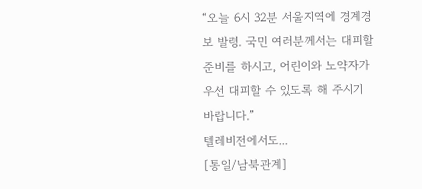“오늘 6시 32분 서울지역에 경계경보 발령. 국민 여러분께서는 대피할 준비를 하시고, 어린이와 노약자가 우선 대피할 수 있도록 해 주시기 바랍니다.”
텔레비전에서도...
[통일/남북관계]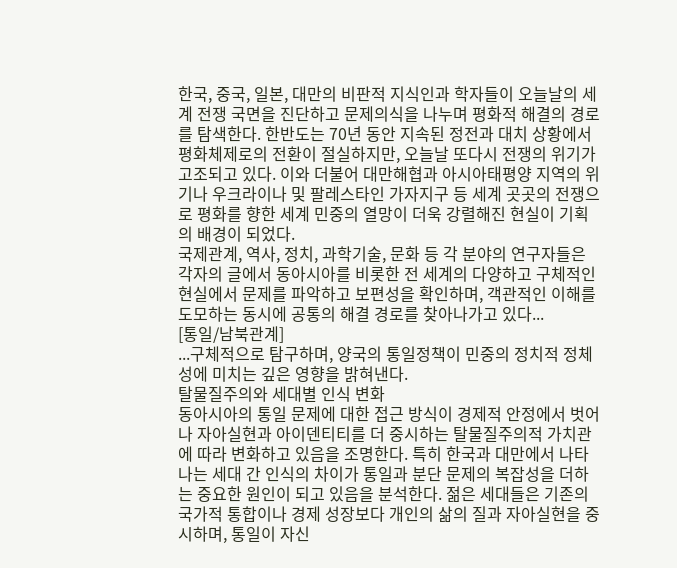한국, 중국, 일본, 대만의 비판적 지식인과 학자들이 오늘날의 세계 전쟁 국면을 진단하고 문제의식을 나누며 평화적 해결의 경로를 탐색한다. 한반도는 70년 동안 지속된 정전과 대치 상황에서 평화체제로의 전환이 절실하지만, 오늘날 또다시 전쟁의 위기가 고조되고 있다. 이와 더불어 대만해협과 아시아태평양 지역의 위기나 우크라이나 및 팔레스타인 가자지구 등 세계 곳곳의 전쟁으로 평화를 향한 세계 민중의 열망이 더욱 강렬해진 현실이 기획의 배경이 되었다.
국제관계, 역사, 정치, 과학기술, 문화 등 각 분야의 연구자들은 각자의 글에서 동아시아를 비롯한 전 세계의 다양하고 구체적인 현실에서 문제를 파악하고 보편성을 확인하며, 객관적인 이해를 도모하는 동시에 공통의 해결 경로를 찾아나가고 있다...
[통일/남북관계]
...구체적으로 탐구하며, 양국의 통일정책이 민중의 정치적 정체성에 미치는 깊은 영향을 밝혀낸다.
탈물질주의와 세대별 인식 변화
동아시아의 통일 문제에 대한 접근 방식이 경제적 안정에서 벗어나 자아실현과 아이덴티티를 더 중시하는 탈물질주의적 가치관에 따라 변화하고 있음을 조명한다. 특히 한국과 대만에서 나타나는 세대 간 인식의 차이가 통일과 분단 문제의 복잡성을 더하는 중요한 원인이 되고 있음을 분석한다. 젊은 세대들은 기존의 국가적 통합이나 경제 성장보다 개인의 삶의 질과 자아실현을 중시하며, 통일이 자신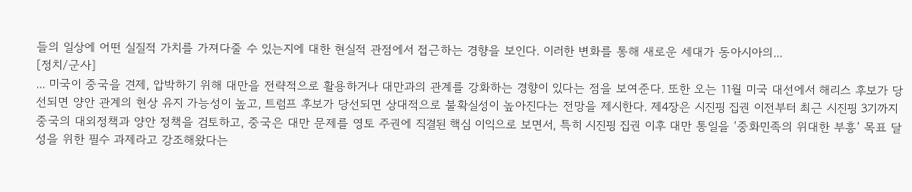들의 일상에 어떤 실질적 가치를 가져다줄 수 있는지에 대한 현실적 관점에서 접근하는 경향을 보인다. 이러한 변화를 통해 새로운 세대가 동아시아의...
[정치/군사]
... 미국이 중국을 견제, 압박하기 위해 대만을 전략적으로 활용하거나 대만과의 관계를 강화하는 경향이 있다는 점을 보여준다. 또한 오는 11월 미국 대선에서 해리스 후보가 당선되면 양안 관계의 현상 유지 가능성이 높고, 트럼프 후보가 당선되면 상대적으로 불확실성이 높아진다는 전망을 제시한다. 제4장은 시진핑 집권 이전부터 최근 시진핑 3기까지 중국의 대외정책과 양안 정책을 검토하고, 중국은 대만 문제를 영토 주권에 직결된 핵심 이익으로 보면서, 특히 시진핑 집권 이후 대만 통일을 ‘중화민족의 위대한 부흥’ 목표 달성을 위한 필수 과제라고 강조해왔다는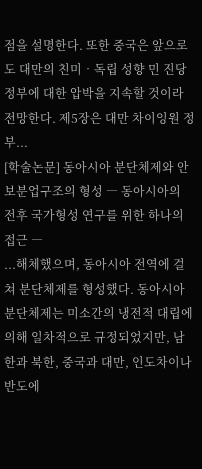점을 설명한다. 또한 중국은 앞으로도 대만의 친미‧독립 성향 민 진당 정부에 대한 압박을 지속할 것이라 전망한다. 제5장은 대만 차이잉원 정부...
[학술논문] 동아시아 분단체제와 안보분업구조의 형성 ― 동아시아의 전후 국가형성 연구를 위한 하나의 접근 ―
...해체했으며, 동아시아 전역에 걸쳐 분단체제를 형성했다. 동아시아 분단체제는 미소간의 냉전적 대립에 의해 일차적으로 규정되었지만, 남한과 북한, 중국과 대만, 인도차이나반도에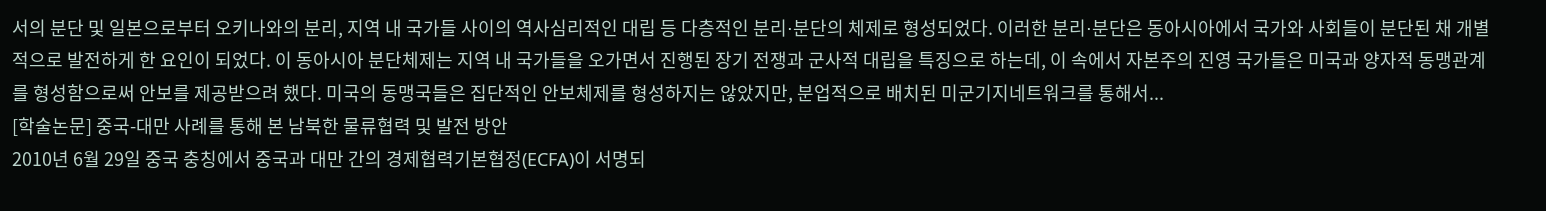서의 분단 및 일본으로부터 오키나와의 분리, 지역 내 국가들 사이의 역사심리적인 대립 등 다층적인 분리⋅분단의 체제로 형성되었다. 이러한 분리⋅분단은 동아시아에서 국가와 사회들이 분단된 채 개별적으로 발전하게 한 요인이 되었다. 이 동아시아 분단체제는 지역 내 국가들을 오가면서 진행된 장기 전쟁과 군사적 대립을 특징으로 하는데, 이 속에서 자본주의 진영 국가들은 미국과 양자적 동맹관계를 형성함으로써 안보를 제공받으려 했다. 미국의 동맹국들은 집단적인 안보체제를 형성하지는 않았지만, 분업적으로 배치된 미군기지네트워크를 통해서...
[학술논문] 중국-대만 사례를 통해 본 남북한 물류협력 및 발전 방안
2010년 6월 29일 중국 충칭에서 중국과 대만 간의 경제협력기본협정(ECFA)이 서명되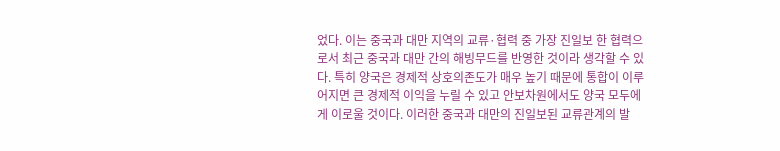었다. 이는 중국과 대만 지역의 교류·협력 중 가장 진일보 한 협력으로서 최근 중국과 대만 간의 해빙무드를 반영한 것이라 생각할 수 있다. 특히 양국은 경제적 상호의존도가 매우 높기 때문에 통합이 이루어지면 큰 경제적 이익을 누릴 수 있고 안보차원에서도 양국 모두에게 이로울 것이다. 이러한 중국과 대만의 진일보된 교류관계의 발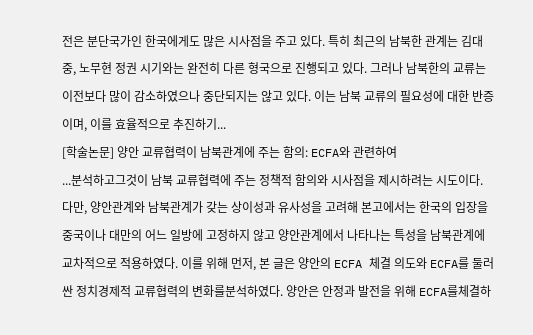전은 분단국가인 한국에게도 많은 시사점을 주고 있다. 특히 최근의 남북한 관계는 김대중, 노무현 정권 시기와는 완전히 다른 형국으로 진행되고 있다. 그러나 남북한의 교류는 이전보다 많이 감소하였으나 중단되지는 않고 있다. 이는 남북 교류의 필요성에 대한 반증이며, 이를 효율적으로 추진하기...
[학술논문] 양안 교류협력이 남북관계에 주는 함의: ECFA와 관련하여
...분석하고그것이 남북 교류협력에 주는 정책적 함의와 시사점을 제시하려는 시도이다. 다만, 양안관계와 남북관계가 갖는 상이성과 유사성을 고려해 본고에서는 한국의 입장을 중국이나 대만의 어느 일방에 고정하지 않고 양안관계에서 나타나는 특성을 남북관계에 교차적으로 적용하였다. 이를 위해 먼저, 본 글은 양안의 ECFA 체결 의도와 ECFA를 둘러싼 정치경제적 교류협력의 변화를분석하였다. 양안은 안정과 발전을 위해 ECFA를체결하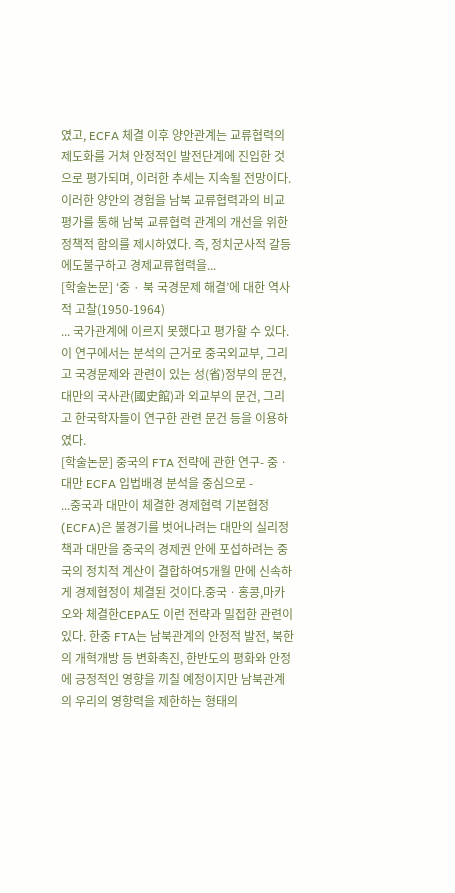였고, ECFA 체결 이후 양안관계는 교류협력의 제도화를 거쳐 안정적인 발전단계에 진입한 것으로 평가되며, 이러한 추세는 지속될 전망이다. 이러한 양안의 경험을 남북 교류협력과의 비교평가를 통해 남북 교류협력 관계의 개선을 위한 정책적 함의를 제시하였다. 즉, 정치군사적 갈등에도불구하고 경제교류협력을...
[학술논문] ‘중 · 북 국경문제 해결’에 대한 역사적 고찰(1950-1964)
... 국가관계에 이르지 못했다고 평가할 수 있다. 이 연구에서는 분석의 근거로 중국외교부, 그리고 국경문제와 관련이 있는 성(省)정부의 문건, 대만의 국사관(國史館)과 외교부의 문건, 그리고 한국학자들이 연구한 관련 문건 등을 이용하였다.
[학술논문] 중국의 FTA 전략에 관한 연구- 중ㆍ대만 ECFA 입법배경 분석을 중심으로 -
...중국과 대만이 체결한 경제협력 기본협정(ECFA)은 불경기를 벗어나려는 대만의 실리정책과 대만을 중국의 경제권 안에 포섭하려는 중국의 정치적 계산이 결합하여5개월 만에 신속하게 경제협정이 체결된 것이다.중국ㆍ홍콩,마카오와 체결한CEPA도 이런 전략과 밀접한 관련이 있다. 한중 FTA는 남북관계의 안정적 발전, 북한의 개혁개방 등 변화촉진, 한반도의 평화와 안정에 긍정적인 영향을 끼칠 예정이지만 남북관계의 우리의 영향력을 제한하는 형태의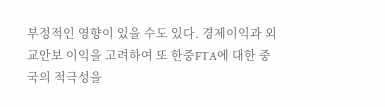부정적인 영향이 있을 수도 있다. 경제이익과 외교안보 이익을 고려하여 또 한중FTA에 대한 중국의 적극성을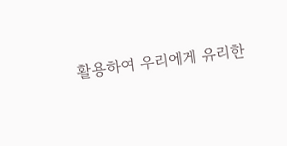활용하여 우리에게 유리한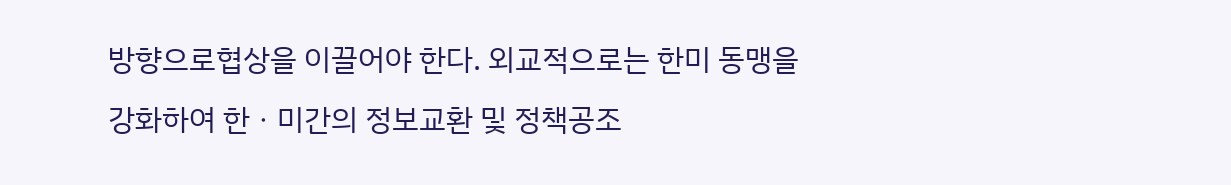방향으로협상을 이끌어야 한다. 외교적으로는 한미 동맹을 강화하여 한ㆍ미간의 정보교환 및 정책공조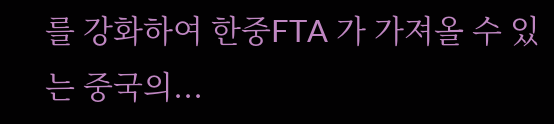를 강화하여 한중FTA 가 가져올 수 있는 중국의...